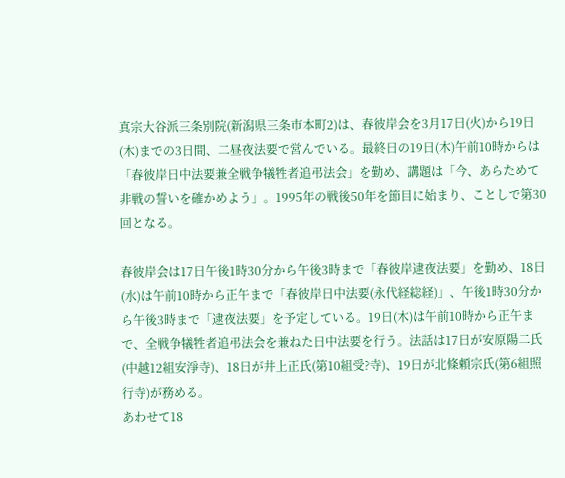真宗大谷派三条別院(新潟県三条市本町2)は、春彼岸会を3月17日(火)から19日(木)までの3日間、二昼夜法要で営んでいる。最終日の19日(木)午前10時からは「春彼岸日中法要兼全戦争犠牲者追弔法会」を勤め、講題は「今、あらためて非戦の誓いを確かめよう」。1995年の戦後50年を節目に始まり、ことしで第30回となる。

春彼岸会は17日午後1時30分から午後3時まで「春彼岸逮夜法要」を勤め、18日(水)は午前10時から正午まで「春彼岸日中法要(永代経総経)」、午後1時30分から午後3時まで「逮夜法要」を予定している。19日(木)は午前10時から正午まで、全戦争犠牲者追弔法会を兼ねた日中法要を行う。法話は17日が安原陽二氏(中越12組安淨寺)、18日が井上正氏(第10組受?寺)、19日が北條頼宗氏(第6組照行寺)が務める。
あわせて18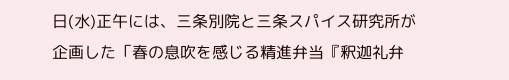日(水)正午には、三条別院と三条スパイス研究所が企画した「春の息吹を感じる精進弁当『釈迦礼弁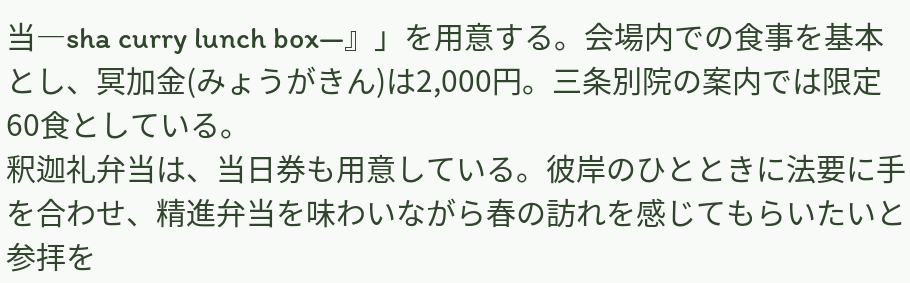当―sha curry lunch box―』」を用意する。会場内での食事を基本とし、冥加金(みょうがきん)は2,000円。三条別院の案内では限定60食としている。
釈迦礼弁当は、当日券も用意している。彼岸のひとときに法要に手を合わせ、精進弁当を味わいながら春の訪れを感じてもらいたいと参拝を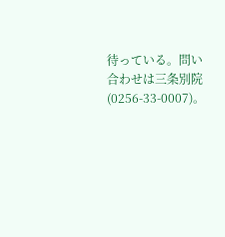待っている。問い合わせは三条別院(0256-33-0007)。